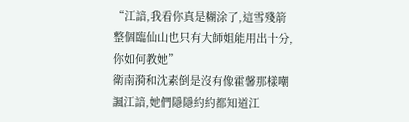“江諳,我看你真是糊涂了,這雪殘箭整個臨仙山也只有大師姐能用出十分,你如何教她”
衛南漪和沈素倒是沒有像霍馨那樣嘲諷江諳,她們隱隱約約都知道江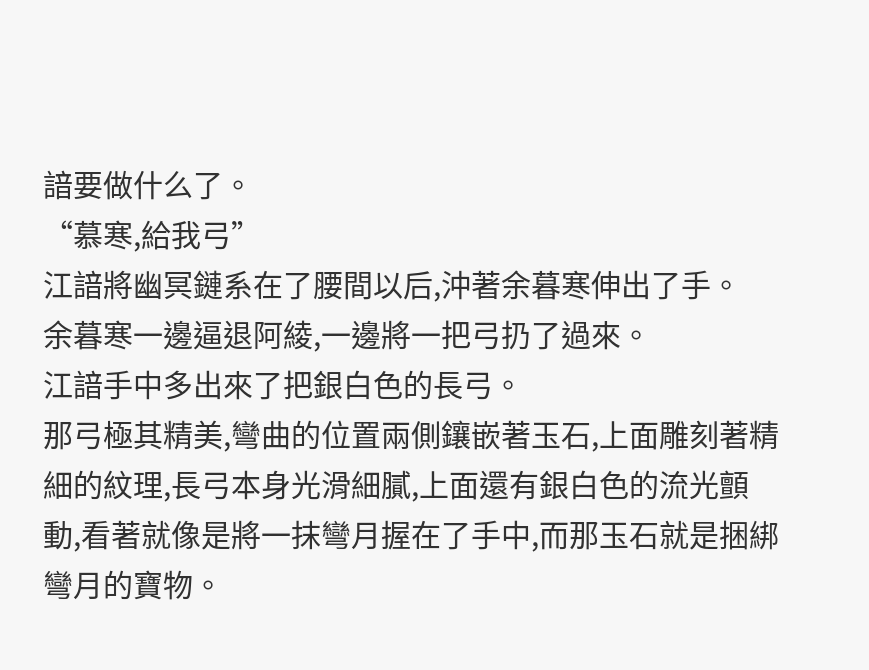諳要做什么了。
“慕寒,給我弓”
江諳將幽冥鏈系在了腰間以后,沖著余暮寒伸出了手。
余暮寒一邊逼退阿綾,一邊將一把弓扔了過來。
江諳手中多出來了把銀白色的長弓。
那弓極其精美,彎曲的位置兩側鑲嵌著玉石,上面雕刻著精細的紋理,長弓本身光滑細膩,上面還有銀白色的流光顫動,看著就像是將一抹彎月握在了手中,而那玉石就是捆綁彎月的寶物。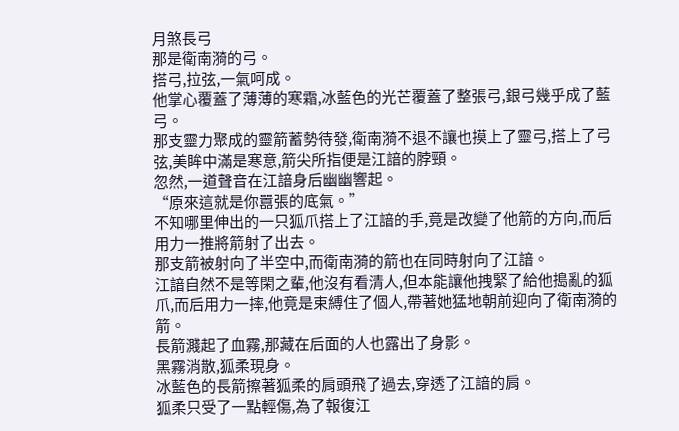月煞長弓
那是衛南漪的弓。
搭弓,拉弦,一氣呵成。
他掌心覆蓋了薄薄的寒霜,冰藍色的光芒覆蓋了整張弓,銀弓幾乎成了藍弓。
那支靈力聚成的靈箭蓄勢待發,衛南漪不退不讓也摸上了靈弓,搭上了弓弦,美眸中滿是寒意,箭尖所指便是江諳的脖頸。
忽然,一道聲音在江諳身后幽幽響起。
“原來這就是你囂張的底氣。”
不知哪里伸出的一只狐爪搭上了江諳的手,竟是改變了他箭的方向,而后用力一推將箭射了出去。
那支箭被射向了半空中,而衛南漪的箭也在同時射向了江諳。
江諳自然不是等閑之輩,他沒有看清人,但本能讓他拽緊了給他搗亂的狐爪,而后用力一摔,他竟是束縛住了個人,帶著她猛地朝前迎向了衛南漪的箭。
長箭濺起了血霧,那藏在后面的人也露出了身影。
黑霧消散,狐柔現身。
冰藍色的長箭擦著狐柔的肩頭飛了過去,穿透了江諳的肩。
狐柔只受了一點輕傷,為了報復江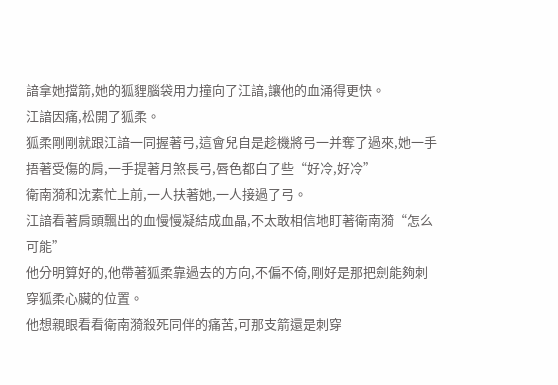諳拿她擋箭,她的狐貍腦袋用力撞向了江諳,讓他的血涌得更快。
江諳因痛,松開了狐柔。
狐柔剛剛就跟江諳一同握著弓,這會兒自是趁機將弓一并奪了過來,她一手捂著受傷的肩,一手提著月煞長弓,唇色都白了些“好冷,好冷”
衛南漪和沈素忙上前,一人扶著她,一人接過了弓。
江諳看著肩頭飄出的血慢慢凝結成血晶,不太敢相信地盯著衛南漪“怎么可能”
他分明算好的,他帶著狐柔靠過去的方向,不偏不倚,剛好是那把劍能夠刺穿狐柔心臟的位置。
他想親眼看看衛南漪殺死同伴的痛苦,可那支箭還是刺穿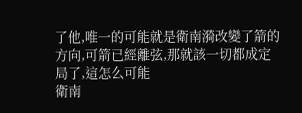了他,唯一的可能就是衛南漪改變了箭的方向,可箭已經離弦,那就該一切都成定局了,這怎么可能
衛南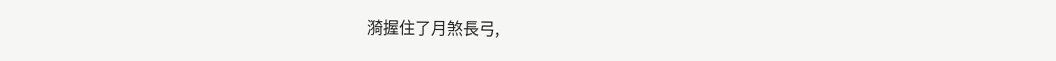漪握住了月煞長弓,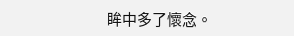眸中多了懷念。